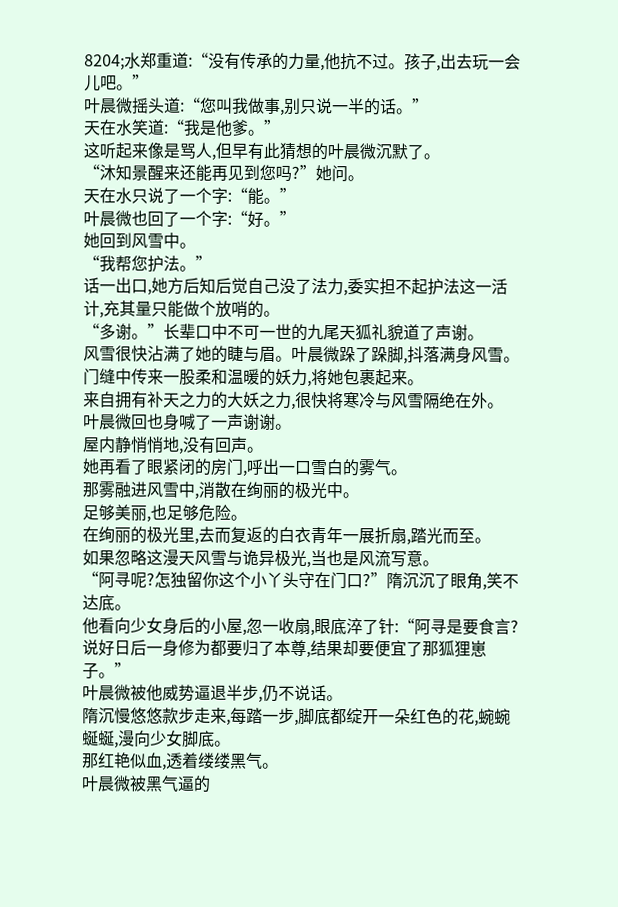8204;水郑重道:“没有传承的力量,他抗不过。孩子,出去玩一会儿吧。”
叶晨微摇头道:“您叫我做事,别只说一半的话。”
天在水笑道:“我是他爹。”
这听起来像是骂人,但早有此猜想的叶晨微沉默了。
“沐知景醒来还能再见到您吗?”她问。
天在水只说了一个字:“能。”
叶晨微也回了一个字:“好。”
她回到风雪中。
“我帮您护法。”
话一出口,她方后知后觉自己没了法力,委实担不起护法这一活计,充其量只能做个放哨的。
“多谢。”长辈口中不可一世的九尾天狐礼貌道了声谢。
风雪很快沾满了她的睫与眉。叶晨微跺了跺脚,抖落满身风雪。
门缝中传来一股柔和温暖的妖力,将她包裹起来。
来自拥有补天之力的大妖之力,很快将寒冷与风雪隔绝在外。
叶晨微回也身喊了一声谢谢。
屋内静悄悄地,没有回声。
她再看了眼紧闭的房门,呼出一口雪白的雾气。
那雾融进风雪中,消散在绚丽的极光中。
足够美丽,也足够危险。
在绚丽的极光里,去而复返的白衣青年一展折扇,踏光而至。
如果忽略这漫天风雪与诡异极光,当也是风流写意。
“阿寻呢?怎独留你这个小丫头守在门口?”隋沉沉了眼角,笑不达底。
他看向少女身后的小屋,忽一收扇,眼底淬了针:“阿寻是要食言?说好日后一身修为都要归了本尊,结果却要便宜了那狐狸崽子。”
叶晨微被他威势逼退半步,仍不说话。
隋沉慢悠悠款步走来,每踏一步,脚底都绽开一朵红色的花,蜿蜿蜒蜒,漫向少女脚底。
那红艳似血,透着缕缕黑气。
叶晨微被黑气逼的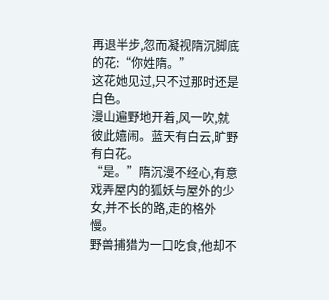再退半步,忽而凝视隋沉脚底的花:“你姓隋。”
这花她见过,只不过那时还是白色。
漫山遍野地开着,风一吹,就彼此嬉闹。蓝天有白云,旷野有白花。
“是。”隋沉漫不经心,有意戏弄屋内的狐妖与屋外的少女,并不长的路,走的格外慢。
野兽捕猎为一口吃食,他却不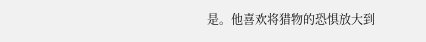是。他喜欢将猎物的恐惧放大到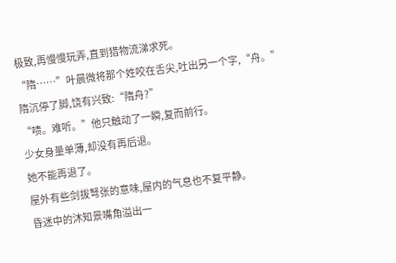极致,再慢慢玩弄,直到猎物流涕求死。
“隋……”叶晨微将那个姓咬在舌尖,吐出另一个字,“舟。”
隋沉停了脚,饶有兴致:“隋舟?”
“啧。难听。”他只触动了一瞬,复而前行。
少女身量单薄,却没有再后退。
她不能再退了。
屋外有些剑拔弩张的意味,屋内的气息也不复平静。
昏迷中的沐知景嘴角溢出一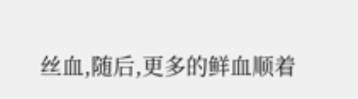丝血,随后,更多的鲜血顺着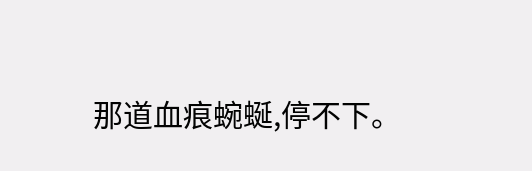那道血痕蜿蜒,停不下。